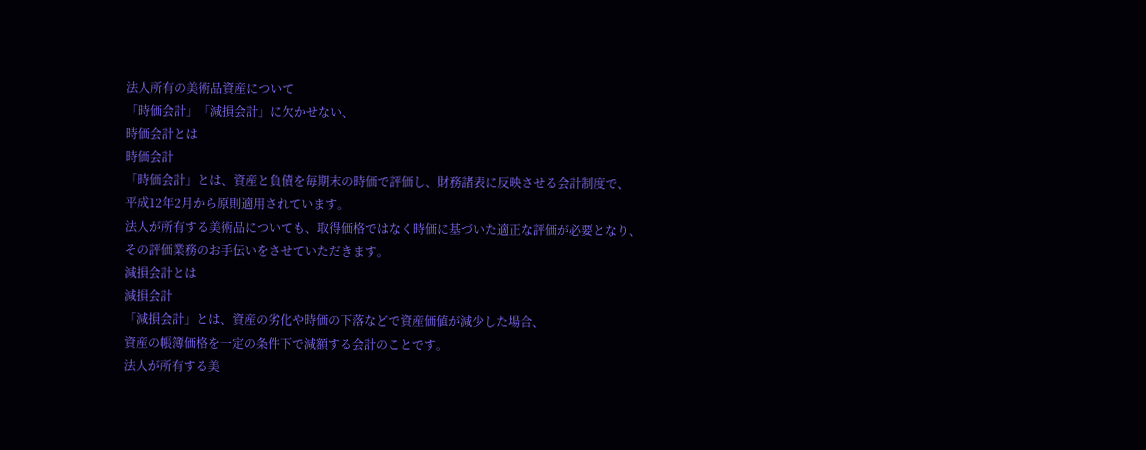法人所有の美術品資産について
「時価会計」「減損会計」に欠かせない、
時価会計とは
時価会計
「時価会計」とは、資産と負債を毎期末の時価で評価し、財務諸表に反映させる会計制度で、
平成12年2月から原則適用されています。
法人が所有する美術品についても、取得価格ではなく時価に基づいた適正な評価が必要となり、
その評価業務のお手伝いをさせていただきます。
減損会計とは
減損会計
「減損会計」とは、資産の劣化や時価の下落などで資産価値が減少した場合、
資産の帳簿価格を一定の条件下で減額する会計のことです。
法人が所有する美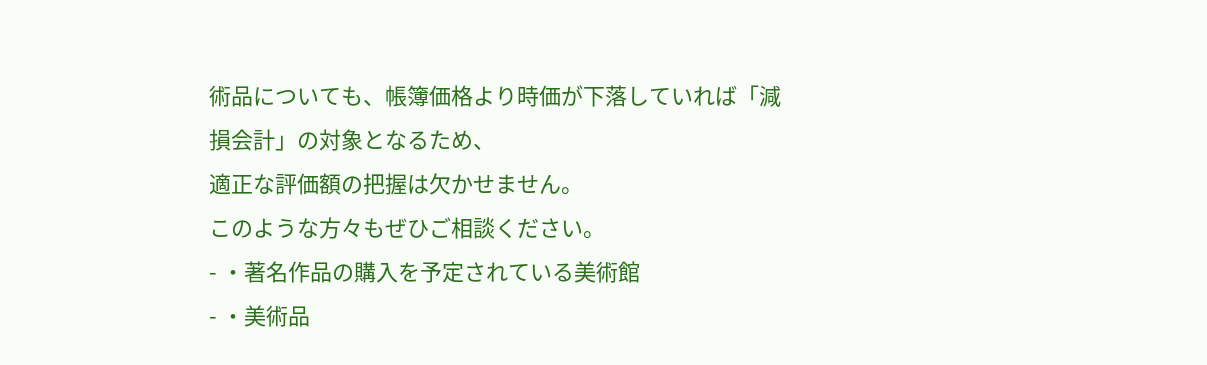術品についても、帳簿価格より時価が下落していれば「減損会計」の対象となるため、
適正な評価額の把握は欠かせません。
このような方々もぜひご相談ください。
- ・著名作品の購入を予定されている美術館
- ・美術品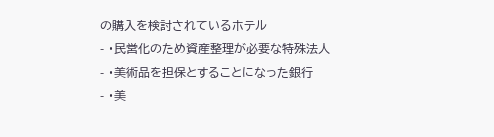の購入を検討されているホテル
- ・民営化のため資産整理が必要な特殊法人
- ・美術品を担保とすることになった銀行
- ・美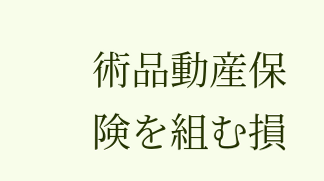術品動産保険を組む損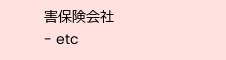害保険会社
- etc